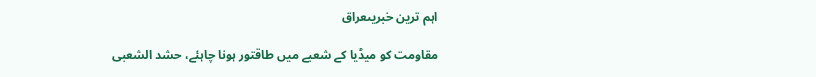اہم ترین خبریںعراق

مقاومت کو میڈیا کے شعبے میں طاقتور ہونا چاہئے، حشد الشعبی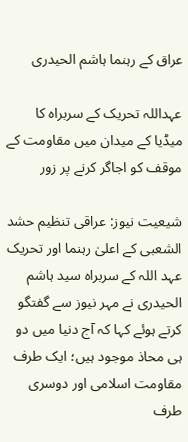عراق کے رہنما ہاشم الحیدری

عہداللہ تحریک کے سربراہ کا میڈیا کے میدان میں مقاومت کے موقف کو اجاگر کرنے پر زور

شیعیت نیوز: عراقی تنظیم حشد الشعبی کے اعلیٰ رہنما اور تحریک عہد اللہ کے سربراہ سید ہاشم الحیدری نے مہر نیوز سے گفتگو کرتے ہوئے کہا کہ آج دنیا میں دو ہی محاذ موجود ہیں؛ ایک طرف مقاومت اسلامی اور دوسری طرف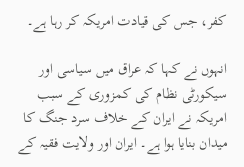کفر، جس کی قیادت امریکہ کر رہا ہے۔

انہوں نے کہا کہ عراق میں سیاسی اور سیکورٹی نظام کی کمزوری کے سبب امریکہ نے ایران کے خلاف سرد جنگ کا میدان بنایا ہوا ہے۔ ایران اور ولایت فقیہ کے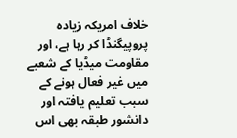خلاف امریکہ زیادہ پروپیگنڈا کر رہا ہے، اور مقاومت میڈیا کے شعبے میں غیر فعال ہونے کے سبب تعلیم یافتہ اور دانشور طبقہ بھی اس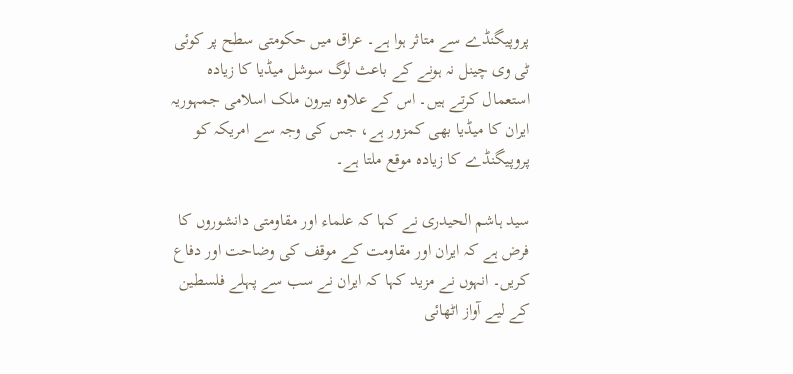پروپیگنڈے سے متاثر ہوا ہے۔ عراق میں حکومتی سطح پر کوئی ٹی وی چینل نہ ہونے کے باعث لوگ سوشل میڈیا کا زیادہ استعمال کرتے ہیں۔ اس کے علاوہ بیرون ملک اسلامی جمہوریہ ایران کا میڈیا بھی کمزور ہے، جس کی وجہ سے امریکہ کو پروپیگنڈے کا زیادہ موقع ملتا ہے۔

سید ہاشم الحیدری نے کہا کہ علماء اور مقاومتی دانشوروں کا فرض ہے کہ ایران اور مقاومت کے موقف کی وضاحت اور دفاع کریں۔ انہوں نے مزید کہا کہ ایران نے سب سے پہلے فلسطین کے لیے آواز اٹھائی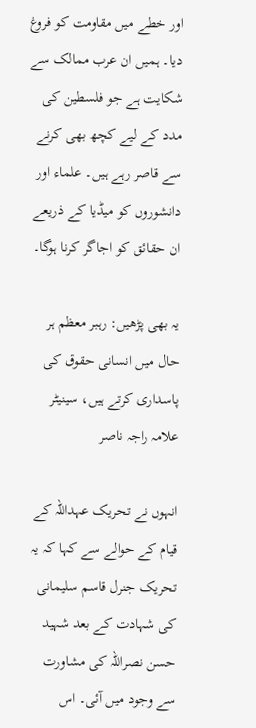اور خطے میں مقاومت کو فروغ دیا۔ ہمیں ان عرب ممالک سے شکایت ہے جو فلسطین کی مدد کے لیے کچھ بھی کرنے سے قاصر رہے ہیں۔ علماء اور دانشوروں کو میڈیا کے ذریعے ان حقائق کو اجاگر کرنا ہوگا۔

یہ بھی پڑھیں: رہبر معظم ہر حال میں انسانی حقوق کی پاسداری کرتے ہیں، سینیٹر علامہ راجہ ناصر

انہوں نے تحریک عہداللہ کے قیام کے حوالے سے کہا کہ یہ تحریک جنرل قاسم سلیمانی کی شہادت کے بعد شہید حسن نصراللہ کی مشاورت سے وجود میں آئی۔ اس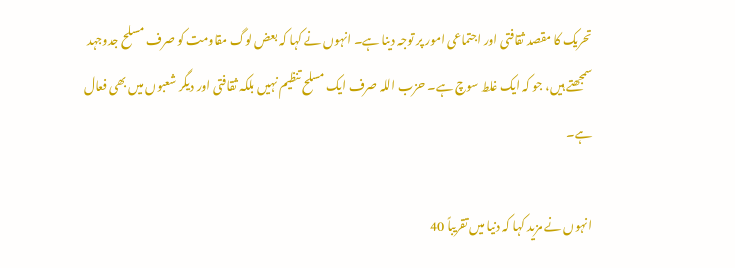تحریک کا مقصد ثقافتی اور اجتماعی امور پر توجہ دینا ہے۔ انہوں نے کہا کہ بعض لوگ مقاومت کو صرف مسلح جدوجہد سمجھتے ہیں، جو کہ ایک غلط سوچ ہے۔ حزب اللہ صرف ایک مسلح تنظیم نہیں بلکہ ثقافتی اور دیگر شعبوں میں بھی فعال ہے۔

انہوں نے مزید کہا کہ دنیا میں تقریباً 40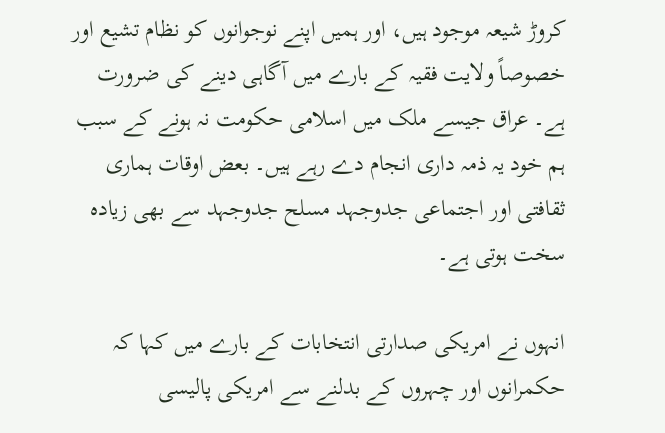کروڑ شیعہ موجود ہیں، اور ہمیں اپنے نوجوانوں کو نظام تشیع اور خصوصاً ولایت فقیہ کے بارے میں آگاہی دینے کی ضرورت ہے۔ عراق جیسے ملک میں اسلامی حکومت نہ ہونے کے سبب ہم خود یہ ذمہ داری انجام دے رہے ہیں۔ بعض اوقات ہماری ثقافتی اور اجتماعی جدوجہد مسلح جدوجہد سے بھی زیادہ سخت ہوتی ہے۔

انہوں نے امریکی صدارتی انتخابات کے بارے میں کہا کہ حکمرانوں اور چہروں کے بدلنے سے امریکی پالیسی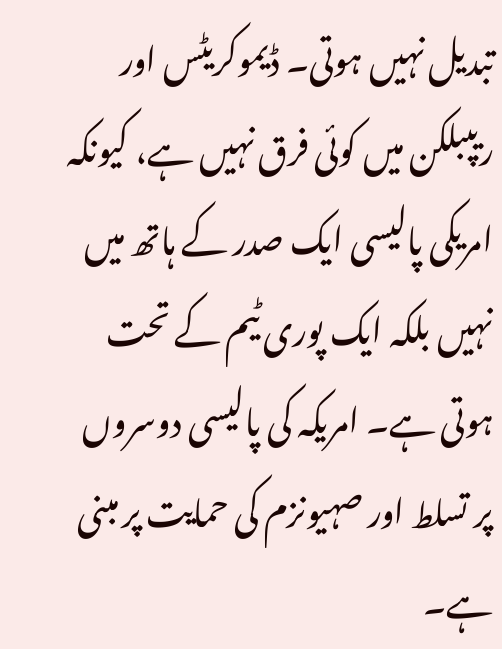تبدیل نہیں ہوتی۔ ڈیموکریٹس اور ریپبلکن میں کوئی فرق نہیں ہے، کیونکہ امریکی پالیسی ایک صدر کے ہاتھ میں نہیں بلکہ ایک پوری ٹیم کے تحت ہوتی ہے۔ امریکہ کی پالیسی دوسروں پر تسلط اور صہیونزم کی حمایت پر مبنی ہے۔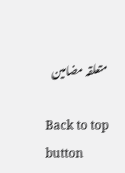متعلقہ مضامین

Back to top button